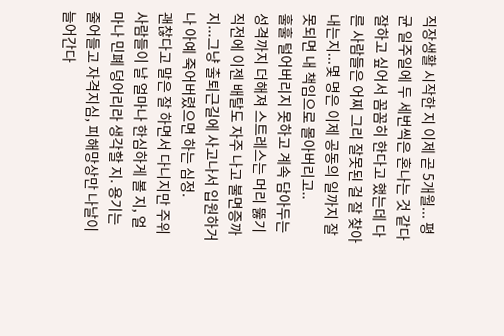직장생활 시작한 지 이제 곧 5개월... 평균 일주일에 두 세번씩은 혼나는 것 같다
잘하고 싶어서 꼼꼼히 한다고 했는데 다른 사람들은 어찌 그리 잘못된 걸 잘 찾아내는지...몇 명은 이제 공동의 일까지 잘못되면 내 책임으로 몰아버리고..
훌훌 털어버리지 못하고 계속 담아두는 성격까지 더해져 스트레스는 머리 뚫기 직전에 이젠 배탈도 자주 나고 불면증까지...그냥 출퇴근길에 사고나서 입원하거나 아예 죽어버렸으면 하는 심정.
괜찮다고 말은 잘 하면서 다니지만 주위 사람들이 날 얼마나 한심하게 볼 지, 얼마나 민폐 덩어리라 생각할 지. 용기는 줄어들고 자격지심, 피해망상만 나날이 늘어간다